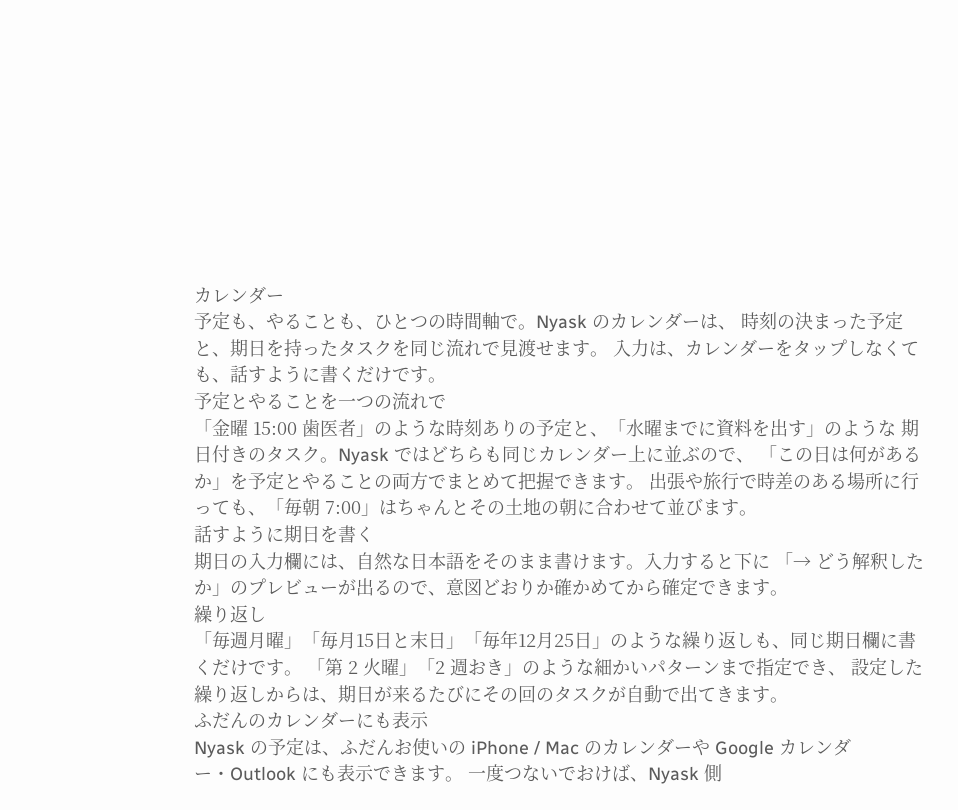カレンダー
予定も、やることも、ひとつの時間軸で。Nyask のカレンダーは、 時刻の決まった予定と、期日を持ったタスクを同じ流れで見渡せます。 入力は、カレンダーをタップしなくても、話すように書くだけです。
予定とやることを一つの流れで
「金曜 15:00 歯医者」のような時刻ありの予定と、「水曜までに資料を出す」のような 期日付きのタスク。Nyask ではどちらも同じカレンダー上に並ぶので、 「この日は何があるか」を予定とやることの両方でまとめて把握できます。 出張や旅行で時差のある場所に行っても、「毎朝 7:00」はちゃんとその土地の朝に合わせて並びます。
話すように期日を書く
期日の入力欄には、自然な日本語をそのまま書けます。入力すると下に 「→ どう解釈したか」のプレビューが出るので、意図どおりか確かめてから確定できます。
繰り返し
「毎週月曜」「毎月15日と末日」「毎年12月25日」のような繰り返しも、同じ期日欄に書くだけです。 「第 2 火曜」「2 週おき」のような細かいパターンまで指定でき、 設定した繰り返しからは、期日が来るたびにその回のタスクが自動で出てきます。
ふだんのカレンダーにも表示
Nyask の予定は、ふだんお使いの iPhone / Mac のカレンダーや Google カレンダー・Outlook にも表示できます。 一度つないでおけば、Nyask 側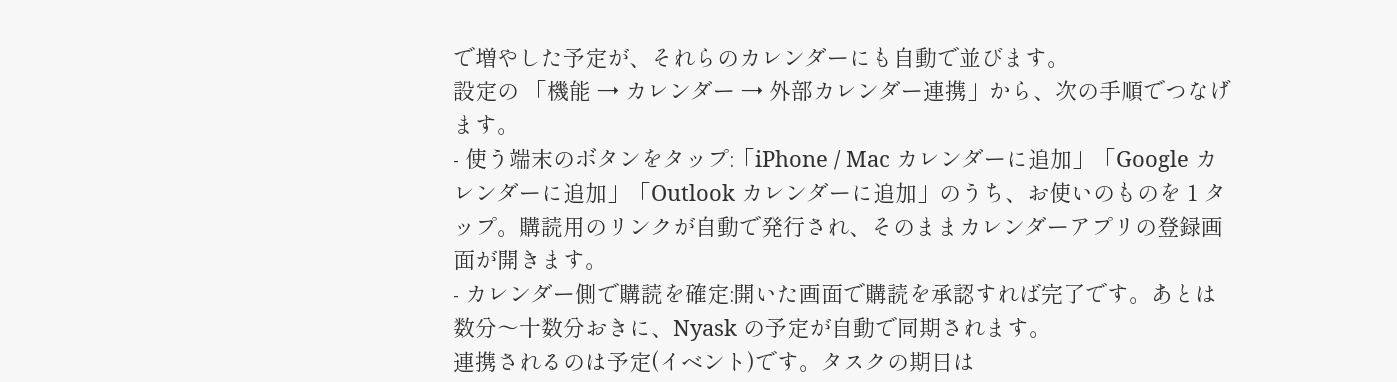で増やした予定が、それらのカレンダーにも自動で並びます。
設定の 「機能 → カレンダー → 外部カレンダー連携」から、次の手順でつなげます。
- 使う端末のボタンをタップ:「iPhone / Mac カレンダーに追加」「Google カレンダーに追加」「Outlook カレンダーに追加」のうち、お使いのものを 1 タップ。購読用のリンクが自動で発行され、そのままカレンダーアプリの登録画面が開きます。
- カレンダー側で購読を確定:開いた画面で購読を承認すれば完了です。あとは数分〜十数分おきに、Nyask の予定が自動で同期されます。
連携されるのは予定(イベント)です。タスクの期日は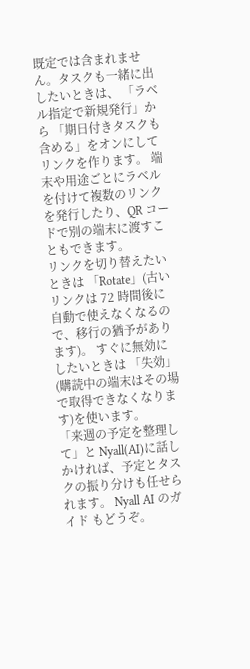既定では含まれません。タスクも一緒に出したいときは、 「ラベル指定で新規発行」から 「期日付きタスクも含める」をオンにしてリンクを作ります。 端末や用途ごとにラベルを付けて複数のリンクを発行したり、QR コードで別の端末に渡すこともできます。
リンクを切り替えたいときは 「Rotate」(古いリンクは 72 時間後に自動で使えなくなるので、移行の猶予があります)。 すぐに無効にしたいときは 「失効」(購読中の端末はその場で取得できなくなります)を使います。
「来週の予定を整理して」と Nyall(AI)に話しかければ、予定とタスクの振り分けも任せられます。 Nyall AI のガイド もどうぞ。